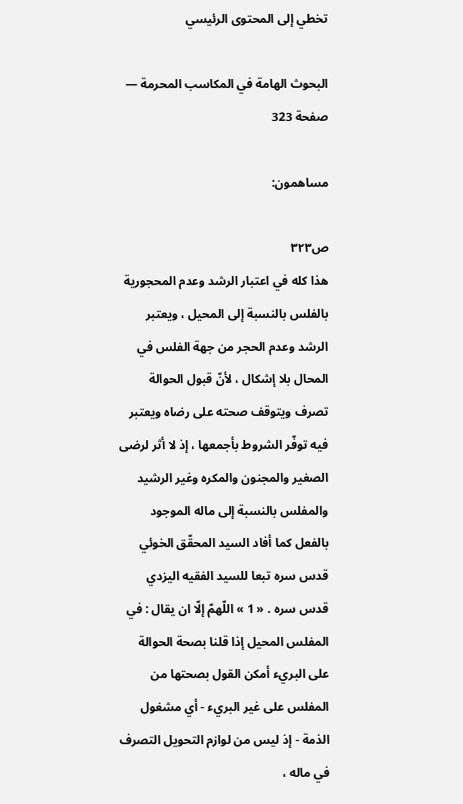تخطي إلى المحتوى الرئيسي

البحوث الهامة في المكاسب المحرمة — صفحة 323

مساهمون:

ص٣٢٣
هذا كله في اعتبار الرشد وعدم المحجورية بالفلس بالنسبة إلى المحيل ، ويعتبر الرشد وعدم الحجر من جهة الفلس في المحال بلا إشكال ، لأنّ قبول الحوالة تصرف ويتوقف صحته على رضاه ويعتبر فيه توفّر الشروط بأجمعها ، إذ لا أثر لرضى الصغير والمجنون والمكره وغير الرشيد والمفلس بالنسبة إلى ماله الموجود بالفعل كما أفاد السيد المحقّق الخوئي قدس سره تبعا للسيد الفقيه اليزدي قدس سره . « 1 » اللّهمّ إلّا ان يقال : في المفلس المحيل إذا قلنا بصحة الحوالة على البريء أمكن القول بصحتها من المفلس على غير البريء - أي مشغول الذمة - إذ ليس من لوازم التحويل التصرف في ماله ،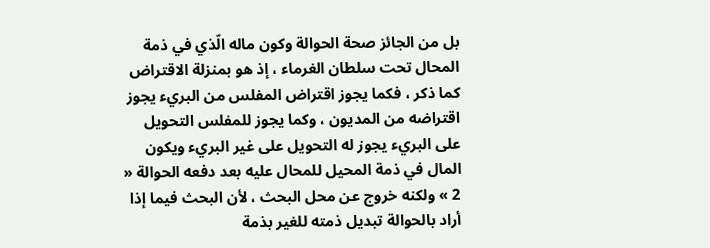بل من الجائز صحة الحوالة وكون ماله الّذي في ذمة المحال تحت سلطان الغرماء ، إذ هو بمنزلة الاقتراض كما ذكر ، فكما يجوز اقتراض المفلس من البريء يجوز اقتراضه من المديون ، وكما يجوز للمفلس التحويل على البريء يجوز له التحويل على غير البريء ويكون المال في ذمة المحيل للمحال عليه بعد دفعه الحوالة « 2 » ولكنه خروج عن محل البحث ، لأن البحث فيما إذا أراد بالحوالة تبديل ذمته للغير بذمة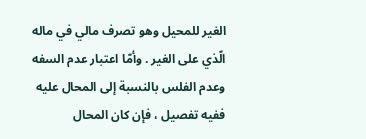الغير للمحيل وهو تصرف مالي في ماله الّذي على الغير . وأمّا اعتبار عدم السفه وعدم الفلس بالنسبة إلى المحال عليه ففيه تفصيل ، فإن كان المحال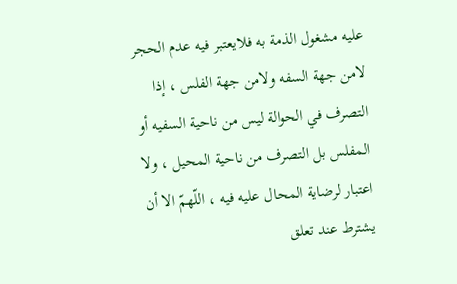عليه مشغول الذمة به فلايعتبر فيه عدم الحجر لامن جهة السفه ولامن جهة الفلس ، إذا التصرف في الحوالة ليس من ناحية السفيه أو المفلس بل التصرف من ناحية المحيل ، ولا اعتبار لرضاية المحال عليه فيه ، اللّهمّ الا أن يشترط عند تعلق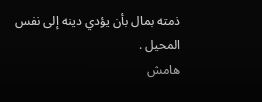ذمته بمال بأن يؤدي دينه إلى نفس المحيل .
هامش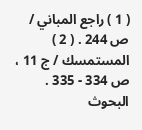( 1 ) راجع المباني / ص 244 . ( 2 ) المستمسك / ج 11 ، ص 334 - 335 .
البحوث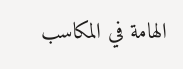الهامة في المكاسب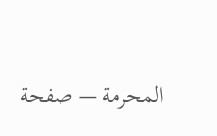المحرمة — صفحة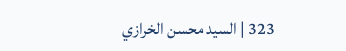323 | السيد محسن الخرازي